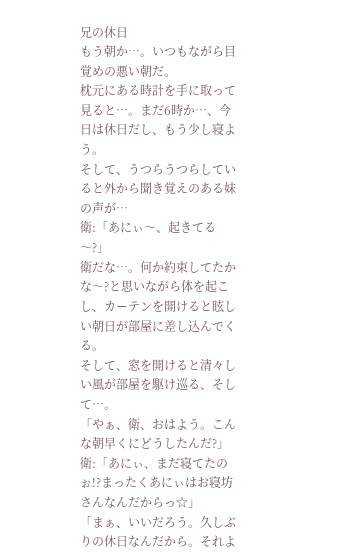兄の休日
もう朝か…。いつもながら目覚めの悪い朝だ。
枕元にある時計を手に取って見ると…。まだ6時か…、今日は休日だし、もう少し寝よう。
そして、うつらうつらしていると外から聞き覚えのある妹の声が…
衛:「あにぃ〜、起きてる〜?」
衛だな…。何か約束してたかな〜?と思いながら体を起こし、カーテンを開けると眩しい朝日が部屋に差し込んでくる。
そして、窓を開けると清々しい風が部屋を駆け巡る、そして…。
「やぁ、衛、おはよう。こんな朝早くにどうしたんだ?」
衛:「あにぃ、まだ寝てたのぉ!?まったくあにぃはお寝坊さんなんだからっ☆」
「まぁ、いいだろう。久しぶりの休日なんだから。それよ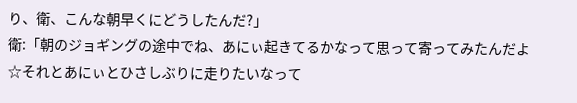り、衛、こんな朝早くにどうしたんだ?」
衛:「朝のジョギングの途中でね、あにぃ起きてるかなって思って寄ってみたんだよ☆それとあにぃとひさしぶりに走りたいなって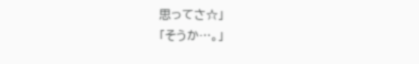思ってさ☆」
「そうか…。」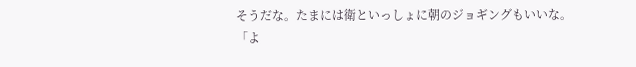そうだな。たまには衛といっしょに朝のジョギングもいいな。
「よ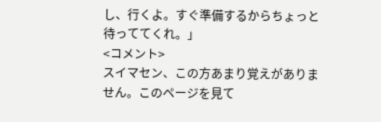し、行くよ。すぐ準備するからちょっと待っててくれ。」
<コメント>
スイマセン、この方あまり覚えがありません。このページを見て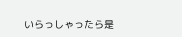いらっしゃったら是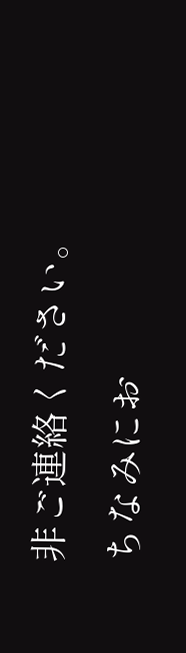非ご連絡ください。
ちなみにお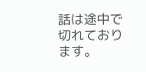話は途中で切れております。